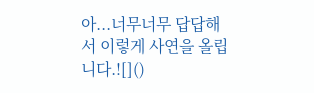아...너무너무 답답해서 이렇게 사연을 올립니다.![]()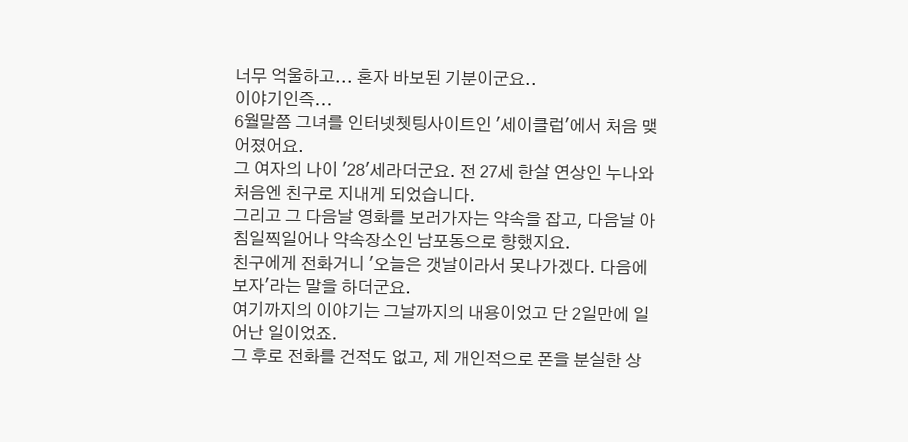너무 억울하고... 혼자 바보된 기분이군요..
이야기인즉...
6월말쯤 그녀를 인터넷쳇팅사이트인 '세이클럽'에서 처음 맺어졌어요.
그 여자의 나이 '28'세라더군요. 전 27세 한살 연상인 누나와 처음엔 친구로 지내게 되었습니다.
그리고 그 다음날 영화를 보러가자는 약속을 잡고, 다음날 아침일찍일어나 약속장소인 남포동으로 향했지요.
친구에게 전화거니 '오늘은 갯날이라서 못나가겠다. 다음에 보자'라는 말을 하더군요.
여기까지의 이야기는 그날까지의 내용이었고 단 2일만에 일어난 일이었죠.
그 후로 전화를 건적도 없고, 제 개인적으로 폰을 분실한 상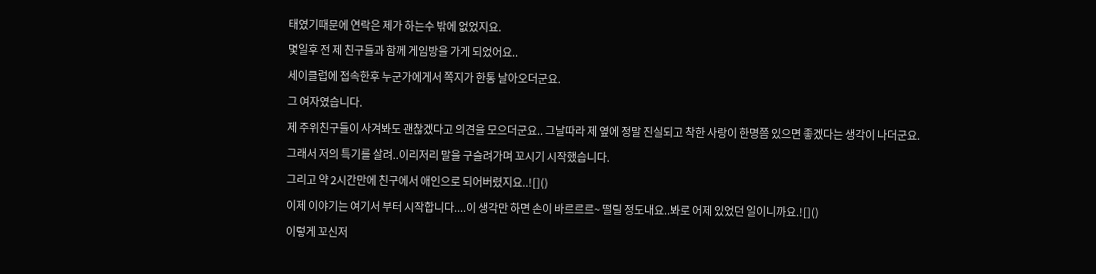태였기때문에 연락은 제가 하는수 밖에 없었지요.
몇일후 전 제 친구들과 함께 게임방을 가게 되었어요..
세이클럽에 접속한후 누군가에게서 쪽지가 한통 날아오더군요.
그 여자였습니다.
제 주위친구들이 사겨봐도 괜찮겠다고 의견을 모으더군요.. 그날따라 제 옆에 정말 진실되고 착한 사랑이 한명쯤 있으면 좋겠다는 생각이 나더군요.
그래서 저의 특기를 살려..이리저리 말을 구슬려가며 꼬시기 시작했습니다.
그리고 약 2시간만에 친구에서 애인으로 되어버렸지요..![]()
이제 이야기는 여기서 부터 시작합니다....이 생각만 하면 손이 바르르르~ 떨릴 정도내요..봐로 어제 있었던 일이니까요.![]()
이렇게 꼬신저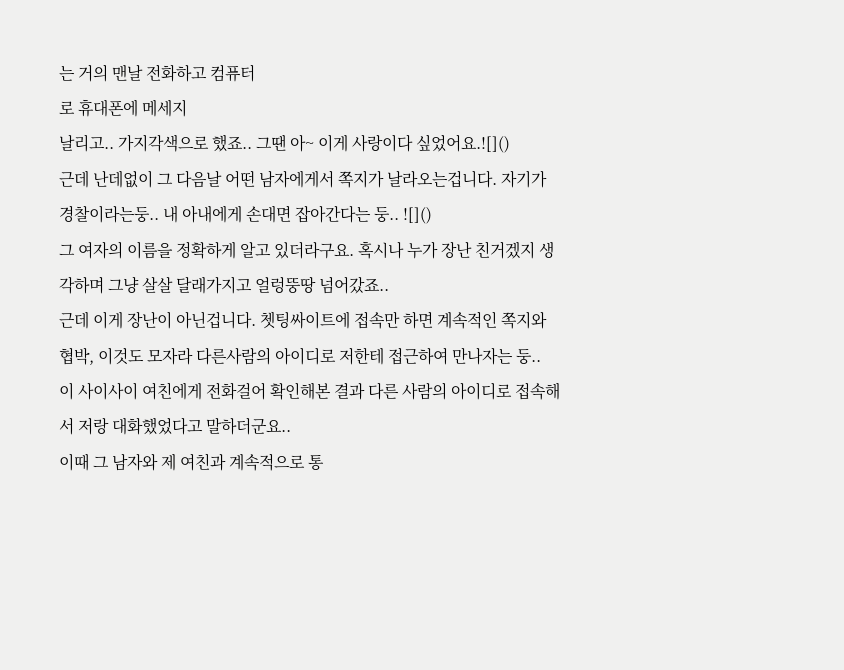는 거의 맨날 전화하고 컴퓨터
로 휴대폰에 메세지
날리고.. 가지각색으로 했죠.. 그땐 아~ 이게 사랑이다 싶었어요.![]()
근데 난데없이 그 다음날 어떤 남자에게서 쪽지가 날라오는겁니다. 자기가 경찰이라는둥.. 내 아내에게 손대면 잡아간다는 둥.. ![]()
그 여자의 이름을 정확하게 알고 있더라구요. 혹시나 누가 장난 친거겠지 생각하며 그냥 살살 달래가지고 얼렁뚱땅 넘어갔죠..
근데 이게 장난이 아닌겁니다. 쳇팅싸이트에 접속만 하면 계속적인 쪽지와 협박, 이것도 모자라 다른사람의 아이디로 저한테 접근하여 만나자는 둥..
이 사이사이 여친에게 전화걸어 확인해본 결과 다른 사람의 아이디로 접속해서 저랑 대화했었다고 말하더군요..
이때 그 남자와 제 여친과 계속적으로 통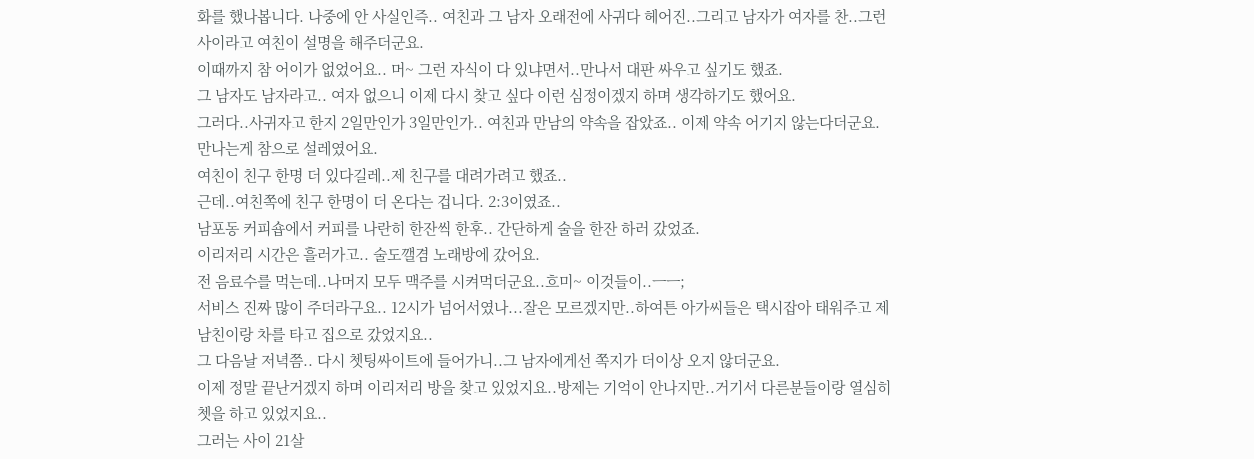화를 했나봅니다. 나중에 안 사실인즉.. 여친과 그 남자 오래전에 사귀다 헤어진..그리고 남자가 여자를 찬..그런 사이라고 여친이 설명을 해주더군요.
이때까지 참 어이가 없었어요.. 머~ 그런 자식이 다 있냐면서..만나서 대판 싸우고 싶기도 했죠.
그 남자도 남자라고.. 여자 없으니 이제 다시 찾고 싶다 이런 심정이겠지 하며 생각하기도 했어요.
그러다..사귀자고 한지 2일만인가 3일만인가.. 여친과 만남의 약속을 잡았죠.. 이제 약속 어기지 않는다더군요. 만나는게 참으로 설레였어요.
여친이 친구 한명 더 있다길레..제 친구를 대려가려고 했죠..
근데..여친쪽에 친구 한명이 더 온다는 겁니다. 2:3이였죠..
남포동 커피숍에서 커피를 나란히 한잔씩 한후.. 간단하게 술을 한잔 하러 갔었죠.
이리저리 시간은 흘러가고.. 술도깰겸 노래방에 갔어요.
전 음료수를 먹는데..나머지 모두 맥주를 시켜먹더군요..흐미~ 이것들이..ㅡㅡ;
서비스 진짜 많이 주더라구요.. 12시가 넘어서였나...잘은 모르겠지만..하여튼 아가씨들은 택시잡아 태워주고 제 남친이랑 차를 타고 집으로 갔었지요..
그 다음날 저녁쯤.. 다시 쳇팅싸이트에 들어가니..그 남자에게선 쪽지가 더이상 오지 않더군요.
이제 정말 끝난거겠지 하며 이리저리 방을 찾고 있었지요..방제는 기억이 안나지만..거기서 다른분들이랑 열심히 쳇을 하고 있었지요..
그러는 사이 21살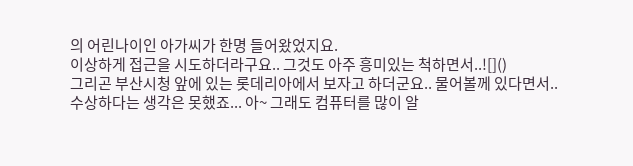의 어린나이인 아가씨가 한명 들어왔었지요.
이상하게 접근을 시도하더라구요.. 그것도 아주 흥미있는 척하면서..![]()
그리곤 부산시청 앞에 있는 롯데리아에서 보자고 하더군요.. 물어볼께 있다면서..
수상하다는 생각은 못했죠... 아~ 그래도 컴퓨터를 많이 알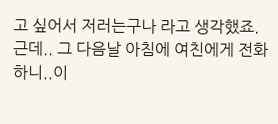고 싶어서 저러는구나 라고 생각했죠.
근데.. 그 다음날 아침에 여친에게 전화하니..이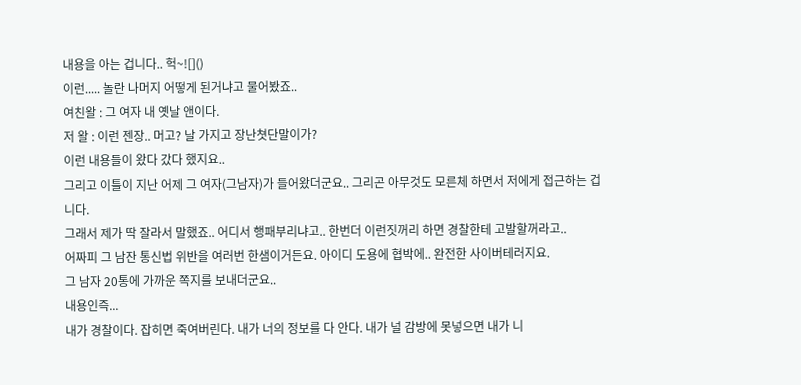내용을 아는 겁니다.. 헉~![]()
이런..... 놀란 나머지 어떻게 된거냐고 물어봤죠..
여친왈 : 그 여자 내 옛날 앤이다.
저 왈 : 이런 젠장.. 머고? 날 가지고 장난쳣단말이가?
이런 내용들이 왔다 갔다 했지요..
그리고 이틀이 지난 어제 그 여자(그남자)가 들어왔더군요.. 그리곤 아무것도 모른체 하면서 저에게 접근하는 겁니다.
그래서 제가 딱 잘라서 말했죠.. 어디서 행패부리냐고.. 한번더 이런짓꺼리 하면 경찰한테 고발할꺼라고..
어짜피 그 남잔 통신법 위반을 여러번 한샘이거든요. 아이디 도용에 협박에.. 완전한 사이버테러지요.
그 남자 20통에 가까운 쪽지를 보내더군요..
내용인즉...
내가 경찰이다. 잡히면 죽여버린다. 내가 너의 정보를 다 안다. 내가 널 감방에 못넣으면 내가 니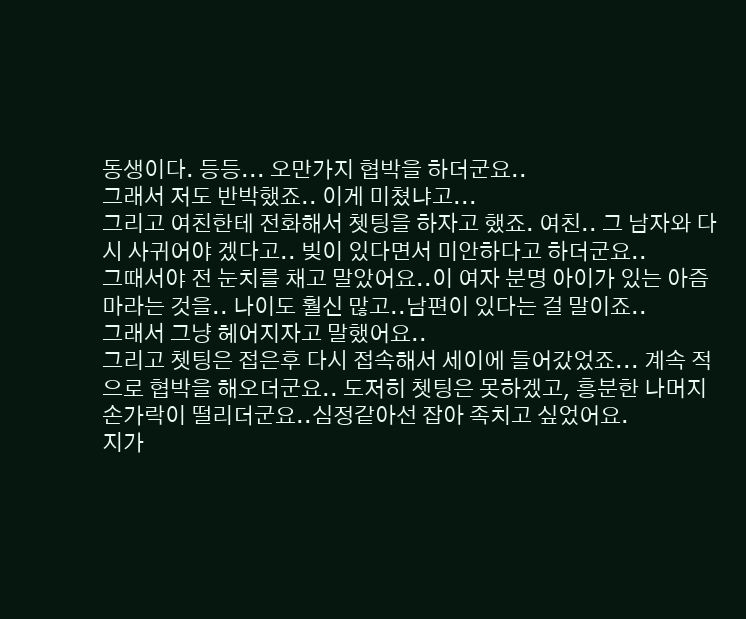동생이다. 등등... 오만가지 협박을 하더군요..
그래서 저도 반박했죠.. 이게 미쳤냐고...
그리고 여친한테 전화해서 쳇팅을 하자고 했죠. 여친.. 그 남자와 다시 사귀어야 겠다고.. 빚이 있다면서 미안하다고 하더군요..
그때서야 전 눈치를 채고 말았어요..이 여자 분명 아이가 있는 아즘마라는 것을.. 나이도 훨신 많고..남편이 있다는 걸 말이죠..
그래서 그냥 헤어지자고 말했어요..
그리고 쳇팅은 접은후 다시 접속해서 세이에 들어갔었죠... 계속 적으로 협박을 해오더군요.. 도저히 쳇팅은 못하겠고, 흥분한 나머지 손가락이 떨리더군요..심정같아선 잡아 족치고 싶었어요.
지가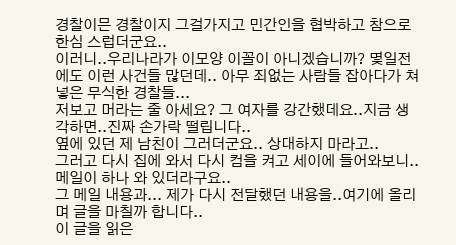경찰이믄 경찰이지 그걸가지고 민간인을 협박하고 참으로 한심 스럽더군요..
이러니..우리나라가 이모양 이꼴이 아니겠습니까? 몇일전에도 이런 사건들 많던데.. 아무 죄없는 사람들 잡아다가 쳐 넣은 무식한 경찰들...
저보고 머라는 줄 아세요? 그 여자를 강간했데요..지금 생각하면..진짜 손가락 떨립니다..
옆에 있던 제 남친이 그러더군요.. 상대하지 마라고..
그러고 다시 집에 와서 다시 컴을 켜고 세이에 들어와보니..메일이 하나 와 있더라구요..
그 메일 내용과... 제가 다시 전달했던 내용을..여기에 올리며 글을 마칠까 합니다..
이 글을 읽은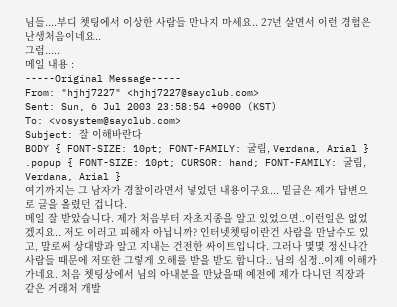님들....부디 쳇팅에서 이상한 사람들 만나지 마세요.. 27년 살면서 이런 경험은 난생처음이네요..
그럼.....
메일 내용 :
-----Original Message-----
From: "hjhj7227" <hjhj7227@sayclub.com>
Sent: Sun, 6 Jul 2003 23:58:54 +0900 (KST)
To: <vosystem@sayclub.com>
Subject: 잘 이해바란다
BODY { FONT-SIZE: 10pt; FONT-FAMILY: 굴림, Verdana, Arial } .popup { FONT-SIZE: 10pt; CURSOR: hand; FONT-FAMILY: 굴림, Verdana, Arial }
여기까지는 그 남자가 경찰이라면서 넣었던 내용이구요... 밑글은 제가 답변으로 글을 올렸던 겁니다.
메일 잘 받았습니다. 제가 처음부터 자초지종을 알고 있었으면..이런일은 없었겠지요.. 저도 이러고 피해자 아닙니까? 인터넷쳇팅이란건 사람을 만날수도 있고, 말로써 상대방과 알고 지내는 건전한 싸이트입니다. 그러나 몇몇 정신나간 사람들 때문에 저또한 그렇게 오해를 받을 받도 합니다.. 님의 심정..이제 이해가 가네요. 처음 쳇팅상에서 님의 아내분을 만났을때 예전에 제가 다니던 직장과 같은 거래처 개발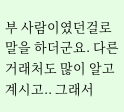부 사람이였던걸로 말을 하더군요. 다른 거래처도 많이 알고 계시고.. 그래서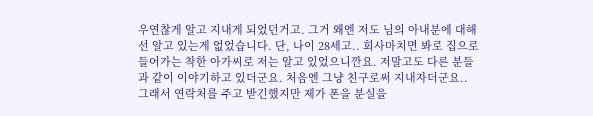우연찮게 알고 지내게 되었던거고. 그거 왜엔 저도 님의 아내분에 대해선 알고 있는게 없었습니다. 단, 나이 28세고.. 회사마치면 봐로 집으로 들어가는 착한 아가씨로 저는 알고 있었으니깐요. 저말고도 다른 분들과 같이 이야기하고 있더군요. 처음엔 그냥 친구로써 지내자더군요.. 그래서 연락처를 주고 받긴했지만 제가 폰을 분실을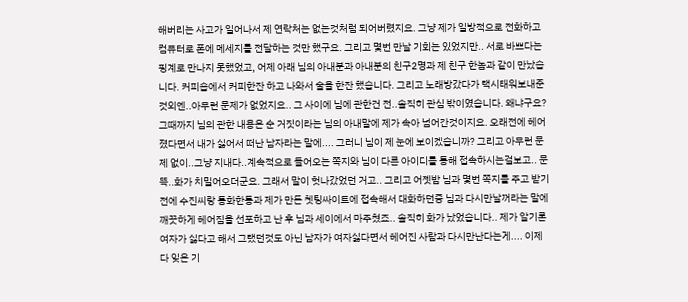해버리는 사고가 일어나서 제 연락처는 없는것처럼 되어버렸지요. 그냥 제가 일방적으로 전화하고 컴퓨터로 폰에 메세지를 전달하는 것만 했구요. 그리고 몇번 만날 기회는 있었지만.. 서로 바쁘다는 핑계로 만나지 못했었고, 어제 아래 님의 아내분과 아내분의 친구2명과 제 친구 한놈과 같이 만났습니다. 커피숍에서 커피한잔 하고 나와서 술을 한잔 했습니다. 그리고 노래방갔다가 택시태워보내준것외엔..아무런 문제가 없었지요.. 그 사이에 님에 관한건 전..솔직히 관심 밖이였습니다. 왜냐구요? 그때까지 님의 관한 내용은 순 거짓이라는 님의 아내말에 제가 속아 넘어간것이지요. 오래전에 헤어졌다면서 내가 싫어서 떠난 남자라는 말에.... 그러니 님이 제 눈에 보이겠습니까? 그리고 아무런 문제 없이..그냥 지내다..계속적으로 들어오는 쪽지와 님이 다른 아이디를 통해 접속하시는걸보고.. 문뜩..화가 치밀어오더군요. 그래서 말이 헛나갔었던 거고.. 그리고 어젯밤 님과 몇번 쪽지를 주고 받기 전에 수진씨랑 통화한통과 제가 만든 쳇팅싸이트에 접속해서 대화하던중 님과 다시만날꺼라는 말에 깨끗하게 헤어짐을 선포하고 난 후 님과 세이에서 마주쳤죠.. 솔직히 화가 났었습니다.. 제가 알기론 여자가 싫다고 해서 그랬던것도 아닌 남자가 여자싫다면서 헤어진 사람과 다시만난다는게.... 이제 다 잊은 기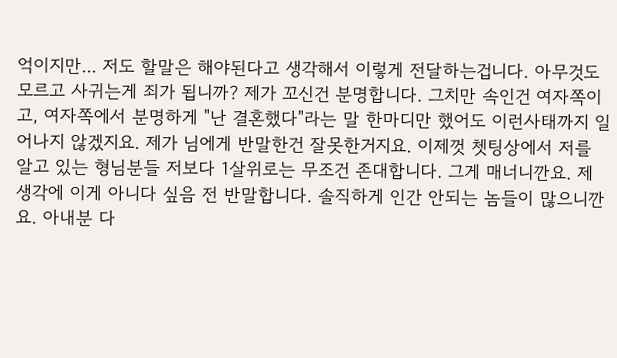억이지만... 저도 할말은 해야된다고 생각해서 이렇게 전달하는겁니다. 아무것도 모르고 사귀는게 죄가 됩니까? 제가 꼬신건 분명합니다. 그치만 속인건 여자쪽이고, 여자쪽에서 분명하게 "난 결혼했다"라는 말 한마디만 했어도 이런사태까지 일어나지 않겠지요. 제가 님에게 반말한건 잘못한거지요. 이제껏 쳇팅상에서 저를 알고 있는 형님분들 저보다 1살위로는 무조건 존대합니다. 그게 매너니깐요. 제 생각에 이게 아니다 싶음 전 반말합니다. 솔직하게 인간 안되는 놈들이 많으니깐요. 아내분 다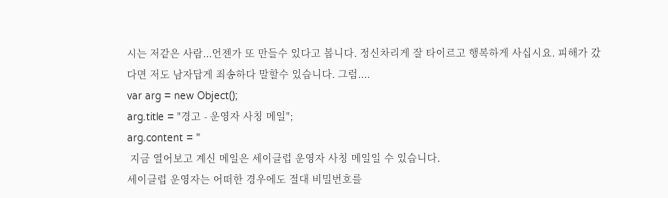시는 저같은 사람...언젠가 또 만들수 있다고 봅니다. 정신차리게 잘 타이르고 행복하게 사십시요. 피해가 갔다면 저도 남자답게 죄송하다 말할수 있습니다. 그럼....
var arg = new Object();
arg.title = "경고 - 운영자 사칭 메일";
arg.content = "
 지금 열어보고 계신 메일은 세이클럽 운영자 사칭 메일일 수 있습니다.
세이클럽 운영자는 어떠한 경우에도 절대 비밀번호를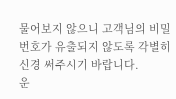물어보지 않으니 고객님의 비밀번호가 유출되지 않도록 각별히 신경 써주시기 바랍니다.
운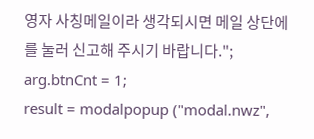영자 사칭메일이라 생각되시면 메일 상단에
를 눌러 신고해 주시기 바랍니다.";
arg.btnCnt = 1;
result = modalpopup ("modal.nwz",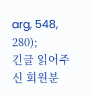arg, 548, 280);
긴글 읽어주신 회원분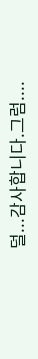덜...감사합니다.그럼....